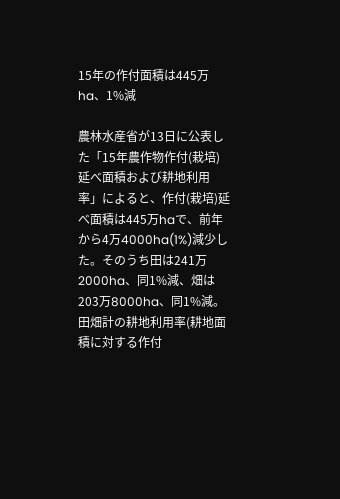15年の作付面積は445万ha、1%減

農林水産省が13日に公表した「15年農作物作付(栽培)延べ面積および耕地利用率」によると、作付(栽培)延べ面積は445万haで、前年から4万4000ha(1%)減少した。そのうち田は241万2000ha、同1%減、畑は203万8000ha、同1%減。田畑計の耕地利用率(耕地面積に対する作付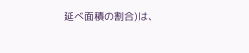延べ面積の割合)は、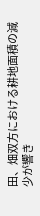田、畑双方における耕地面積の減少が響き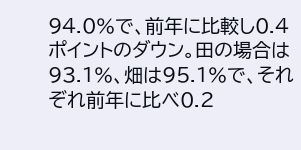94.0%で、前年に比較し0.4ポイントのダウン。田の場合は93.1%、畑は95.1%で、それぞれ前年に比べ0.2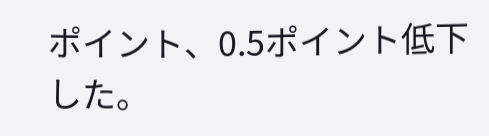ポイント、0.5ポイント低下した。